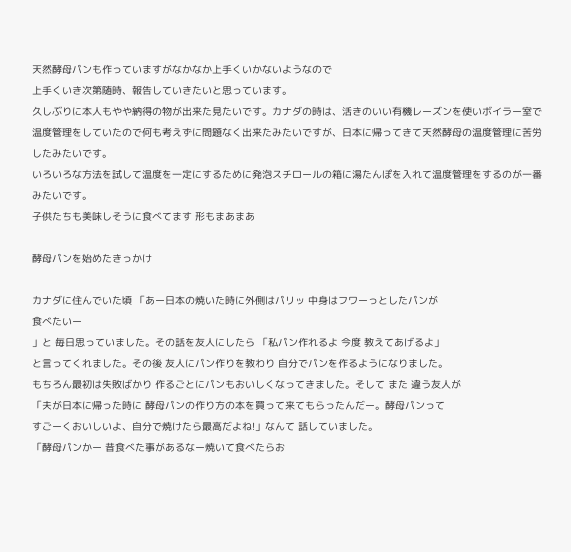天然酵母パンも作っていますがなかなか上手くいかないようなので
上手くいき次第随時、報告していきたいと思っています。
久しぶりに本人もやや納得の物が出来た見たいです。カナダの時は、活きのいい有機レーズンを使いボイラー室で温度管理をしていたので何も考えずに問題なく出来たみたいですが、日本に帰ってきて天然酵母の温度管理に苦労したみたいです。
いろいろな方法を試して温度を一定にするために発泡スチロールの箱に湯たんぽを入れて温度管理をするのが一番みたいです。
子供たちも美味しそうに食べてます 形もまあまあ

酵母パンを始めたきっかけ

カナダに住んでいた頃 「あー日本の焼いた時に外側はパリッ 中身はフワーっとしたパンが
食べたいー
」と 毎日思っていました。その話を友人にしたら 「私パン作れるよ 今度 教えてあげるよ」
と言ってくれました。その後 友人にパン作りを教わり 自分でパンを作るようになりました。
もちろん最初は失敗ばかり 作るごとにパンもおいしくなってきました。そして また 違う友人が
「夫が日本に帰った時に 酵母パンの作り方の本を買って来てもらったんだー。酵母パンって
すごーくおいしいよ、自分で焼けたら最高だよね!」なんて 話していました。
「酵母パンかー 昔食べた事があるなー焼いて食べたらお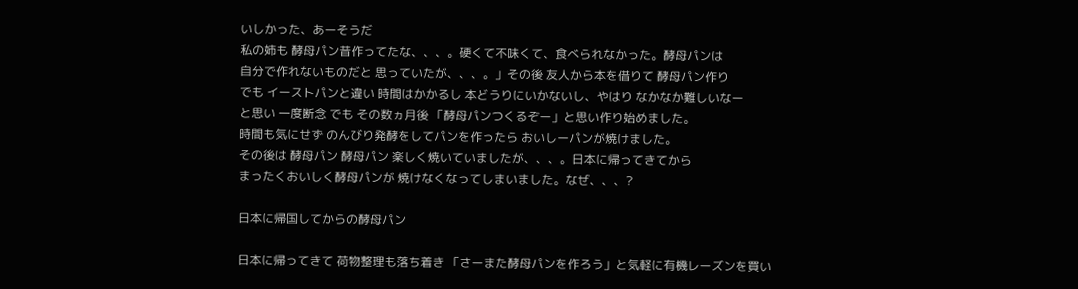いしかった、あーそうだ
私の姉も 酵母パン昔作ってたな、、、。硬くて不味くて、食べられなかった。酵母パンは
自分で作れないものだと 思っていたが、、、。」その後 友人から本を借りて 酵母パン作り
でも イーストパンと違い 時間はかかるし 本どうりにいかないし、やはり なかなか難しいなー
と思い 一度断念 でも その数ヵ月後 「酵母パンつくるぞー」と思い作り始めました。
時間も気にせず のんびり発酵をしてパンを作ったら おいしーパンが焼けました。
その後は 酵母パン 酵母パン 楽しく焼いていましたが、、、。日本に帰ってきてから
まったくおいしく酵母パンが 焼けなくなってしまいました。なぜ、、、?

日本に帰国してからの酵母パン

日本に帰ってきて 荷物整理も落ち着き 「さーまた酵母パンを作ろう」と気軽に有機レーズンを買い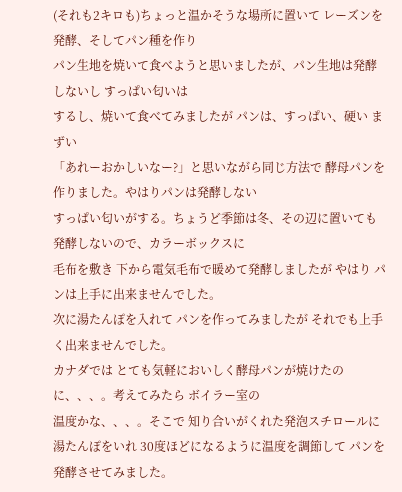(それも2キロも)ちょっと温かそうな場所に置いて レーズンを発酵、そしてパン種を作り
パン生地を焼いて食べようと思いましたが、パン生地は発酵しないし すっぱい匂いは
するし、焼いて食べてみましたが パンは、すっぱい、硬い まずい
「あれーおかしいなー?」と思いながら同じ方法で 酵母パンを作りました。やはりパンは発酵しない
すっぱい匂いがする。ちょうど季節は冬、その辺に置いても発酵しないので、カラーボックスに
毛布を敷き 下から電気毛布で暖めて発酵しましたが やはり パンは上手に出来ませんでした。
次に湯たんぽを入れて パンを作ってみましたが それでも上手く出来ませんでした。
カナダでは とても気軽においしく酵母パンが焼けたのに、、、。考えてみたら ボイラー室の
温度かな、、、。そこで 知り合いがくれた発泡スチロールに
湯たんぽをいれ 30度ほどになるように温度を調節して パンを発酵させてみました。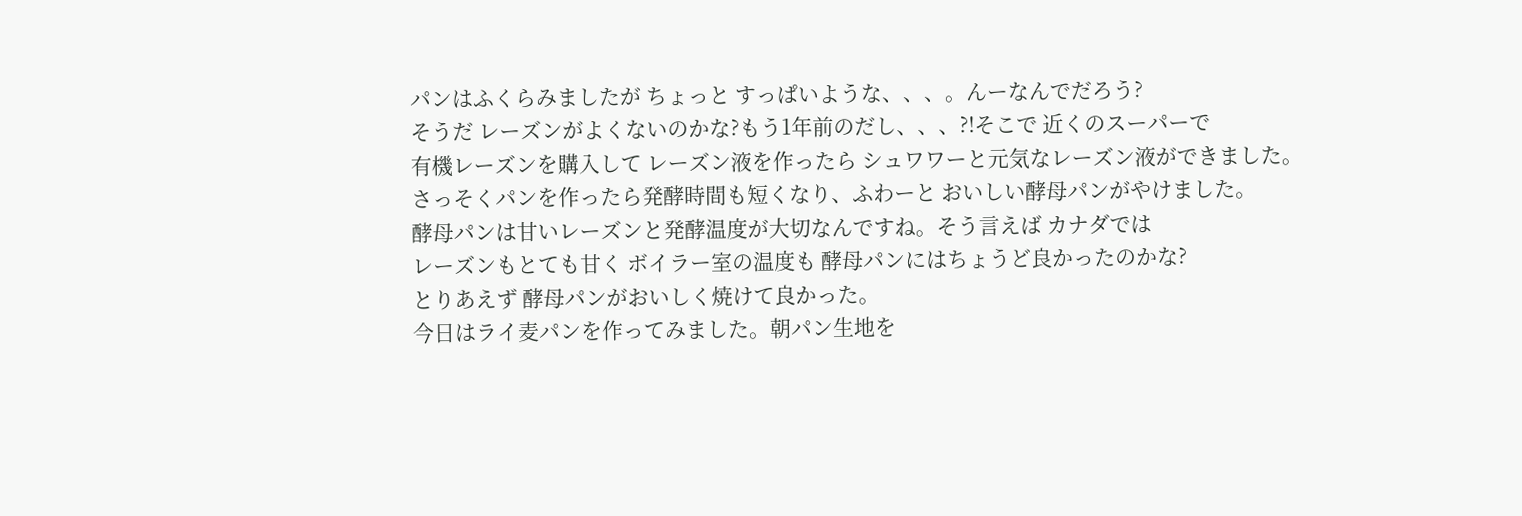パンはふくらみましたが ちょっと すっぱいような、、、。んーなんでだろう?
そうだ レーズンがよくないのかな?もう1年前のだし、、、?!そこで 近くのスーパーで
有機レーズンを購入して レーズン液を作ったら シュワワーと元気なレーズン液ができました。
さっそくパンを作ったら発酵時間も短くなり、ふわーと おいしい酵母パンがやけました。
酵母パンは甘いレーズンと発酵温度が大切なんですね。そう言えば カナダでは
レーズンもとても甘く ボイラー室の温度も 酵母パンにはちょうど良かったのかな?
とりあえず 酵母パンがおいしく焼けて良かった。
今日はライ麦パンを作ってみました。朝パン生地を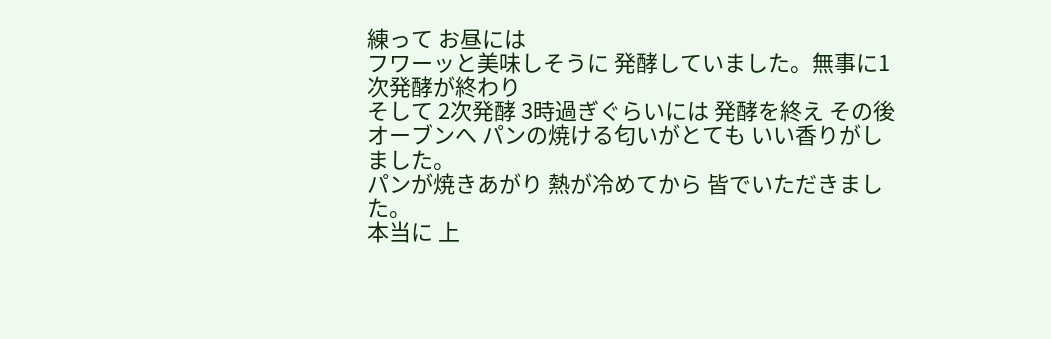練って お昼には
フワーッと美味しそうに 発酵していました。無事に1次発酵が終わり
そして 2次発酵 3時過ぎぐらいには 発酵を終え その後
オーブンへ パンの焼ける匂いがとても いい香りがしました。
パンが焼きあがり 熱が冷めてから 皆でいただきました。
本当に 上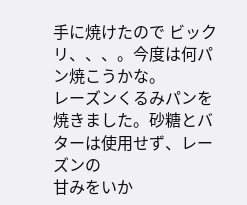手に焼けたので ビックリ、、、。今度は何パン焼こうかな。
レーズンくるみパンを焼きました。砂糖とバターは使用せず、レーズンの
甘みをいか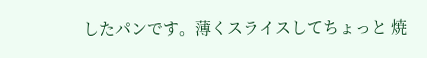したパンです。薄くスライスしてちょっと 焼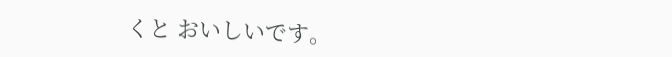くと おいしいです。